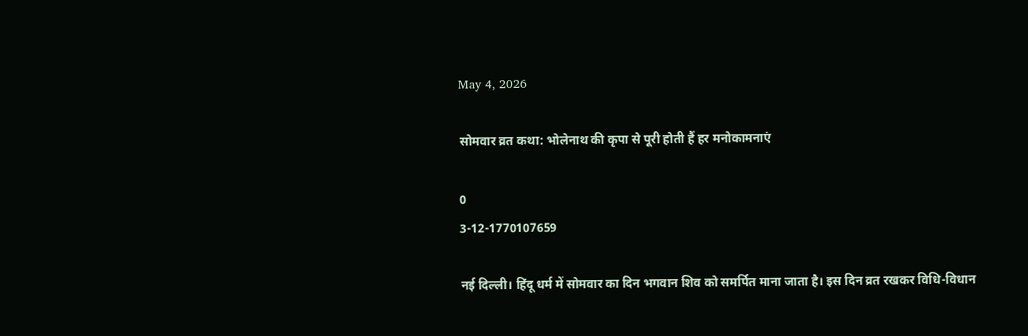May 4, 2026

सोमवार व्रत कथा: भोलेनाथ की कृपा से पूरी होती हैं हर मनोकामनाएं

0
3-12-1770107659

नई दिल्ली। हिंदू धर्म में सोमवार का दिन भगवान शिव को समर्पित माना जाता है। इस दिन व्रत रखकर विधि-विधान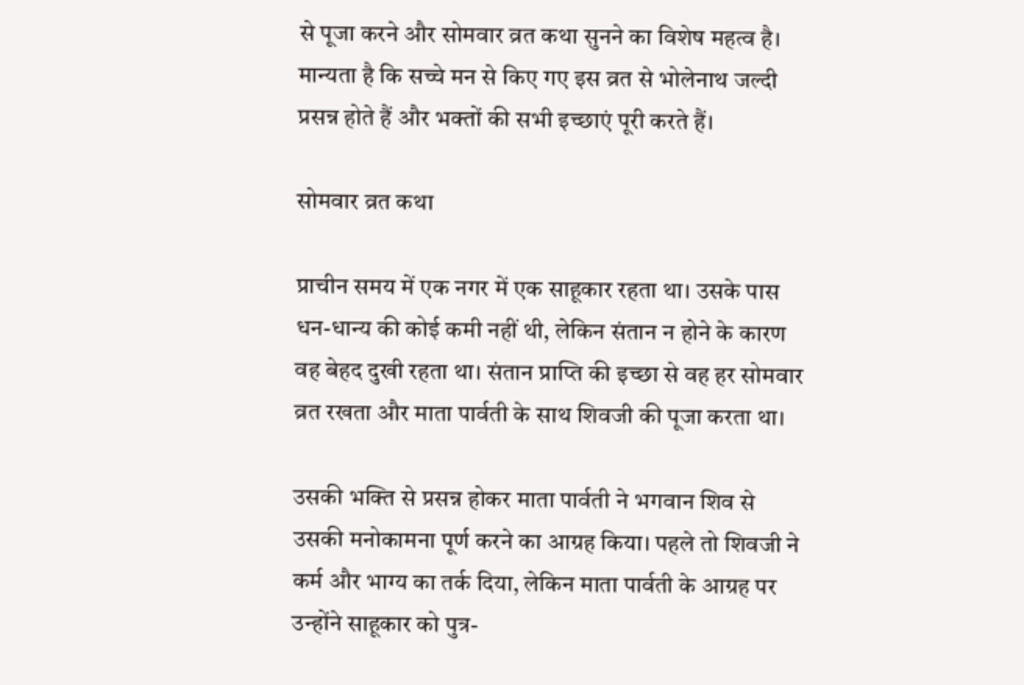से पूजा करने और सोमवार व्रत कथा सुनने का विशेष महत्व है। मान्यता है कि सच्चे मन से किए गए इस व्रत से भोलेनाथ जल्दी प्रसन्न होते हैं और भक्तों की सभी इच्छाएं पूरी करते हैं।

सोमवार व्रत कथा

प्राचीन समय में एक नगर में एक साहूकार रहता था। उसके पास धन-धान्य की कोई कमी नहीं थी, लेकिन संतान न होने के कारण वह बेहद दुखी रहता था। संतान प्राप्ति की इच्छा से वह हर सोमवार व्रत रखता और माता पार्वती के साथ शिवजी की पूजा करता था।

उसकी भक्ति से प्रसन्न होकर माता पार्वती ने भगवान शिव से उसकी मनोकामना पूर्ण करने का आग्रह किया। पहले तो शिवजी ने कर्म और भाग्य का तर्क दिया, लेकिन माता पार्वती के आग्रह पर उन्होंने साहूकार को पुत्र-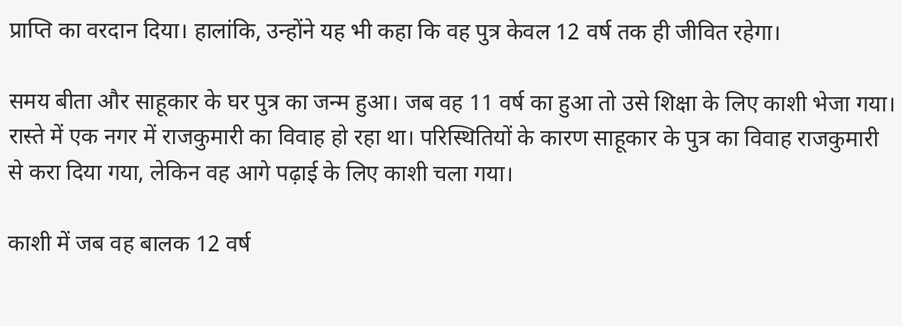प्राप्ति का वरदान दिया। हालांकि, उन्होंने यह भी कहा कि वह पुत्र केवल 12 वर्ष तक ही जीवित रहेगा।

समय बीता और साहूकार के घर पुत्र का जन्म हुआ। जब वह 11 वर्ष का हुआ तो उसे शिक्षा के लिए काशी भेजा गया। रास्ते में एक नगर में राजकुमारी का विवाह हो रहा था। परिस्थितियों के कारण साहूकार के पुत्र का विवाह राजकुमारी से करा दिया गया, लेकिन वह आगे पढ़ाई के लिए काशी चला गया।

काशी में जब वह बालक 12 वर्ष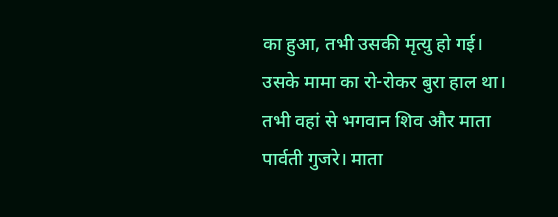का हुआ, तभी उसकी मृत्यु हो गई। उसके मामा का रो-रोकर बुरा हाल था। तभी वहां से भगवान शिव और माता पार्वती गुजरे। माता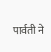पार्वती ने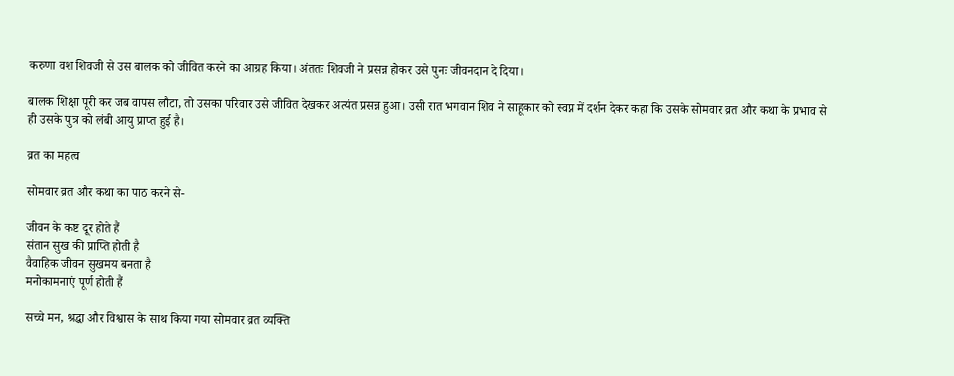करुणा वश शिवजी से उस बालक को जीवित करने का आग्रह किया। अंततः शिवजी ने प्रसन्न होकर उसे पुनः जीवनदान दे दिया।

बालक शिक्षा पूरी कर जब वापस लौटा, तो उसका परिवार उसे जीवित देखकर अत्यंत प्रसन्न हुआ। उसी रात भगवान शिव ने साहूकार को स्वप्न में दर्शन देकर कहा कि उसके सोमवार व्रत और कथा के प्रभाव से ही उसके पुत्र को लंबी आयु प्राप्त हुई है।

व्रत का महत्व

सोमवार व्रत और कथा का पाठ करने से-

जीवन के कष्ट दूर होते हैं
संतान सुख की प्राप्ति होती है
वैवाहिक जीवन सुखमय बनता है
मनोकामनाएं पूर्ण होती हैं

सच्चे मन, श्रद्धा और विश्वास के साथ किया गया सोमवार व्रत व्यक्ति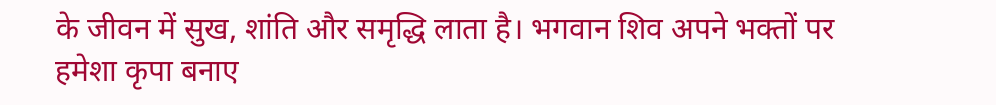के जीवन में सुख, शांति और समृद्धि लाता है। भगवान शिव अपने भक्तों पर हमेशा कृपा बनाए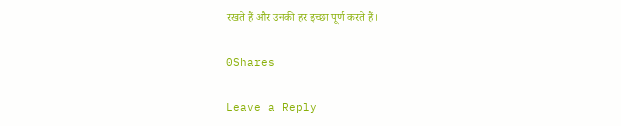रखते हैं और उनकी हर इच्छा पूर्ण करते हैं।

0Shares

Leave a Reply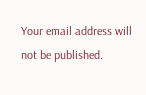Your email address will not be published.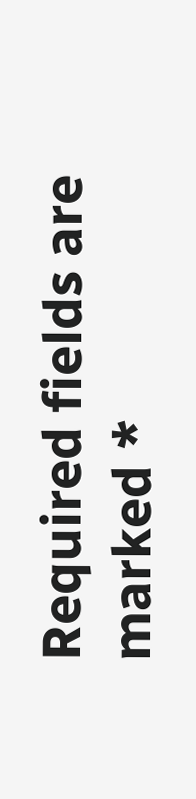Required fields are marked *